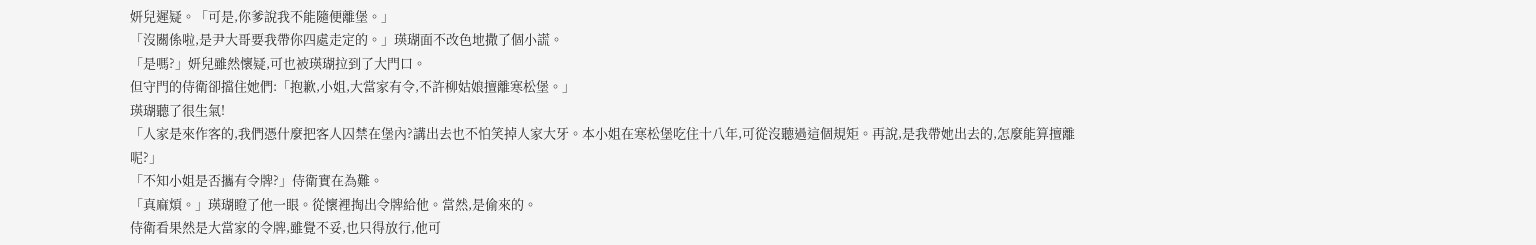妍兒遲疑。「可是,你爹說我不能隨便離堡。」
「沒關係啦,是尹大哥要我帶你四處走定的。」瑛瑚面不改色地撒了個小謊。
「是嗎?」妍兒雖然懷疑,可也被瑛瑚拉到了大門口。
但守門的侍衛卻擋住她們:「抱歉,小姐,大當家有令,不許柳姑娘擅離寒松堡。」
瑛瑚聽了很生氣!
「人家是來作客的,我們憑什麼把客人囚禁在堡內?講出去也不怕笑掉人家大牙。本小姐在寒松堡吃住十八年,可從沒聽過這個規矩。再說,是我帶她出去的,怎麼能算擅離呢?」
「不知小姐是否攜有令牌?」侍衛實在為難。
「真麻煩。」瑛瑚瞪了他一眼。從懷裡掏出令牌給他。當然,是偷來的。
侍衛看果然是大當家的令牌,雖覺不妥,也只得放行,他可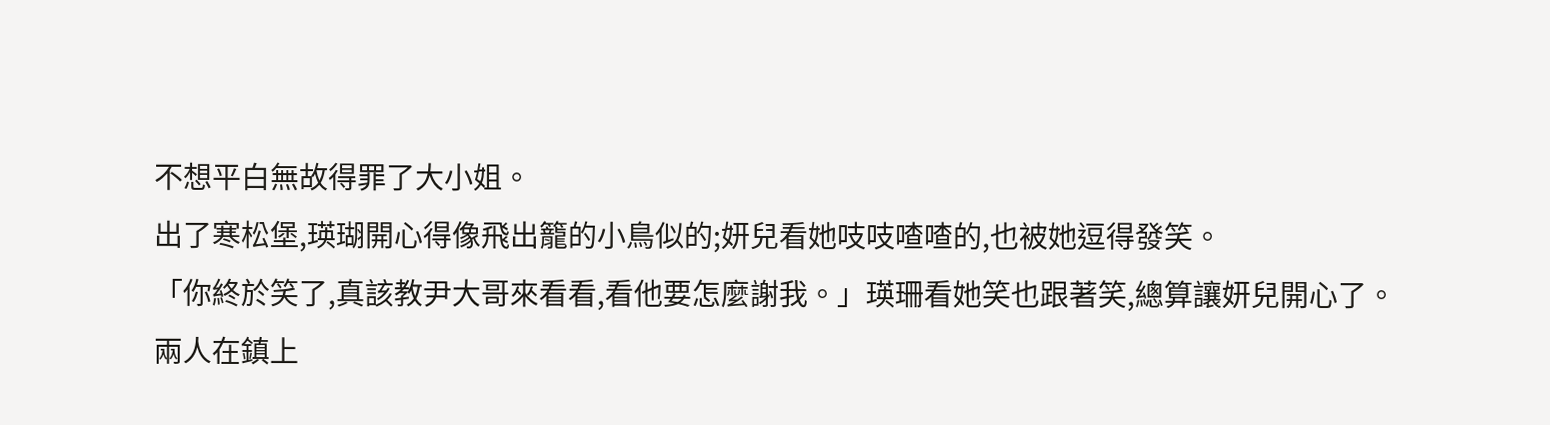不想平白無故得罪了大小姐。
出了寒松堡,瑛瑚開心得像飛出籠的小鳥似的;妍兒看她吱吱喳喳的,也被她逗得發笑。
「你終於笑了,真該教尹大哥來看看,看他要怎麼謝我。」瑛珊看她笑也跟著笑,總算讓妍兒開心了。
兩人在鎮上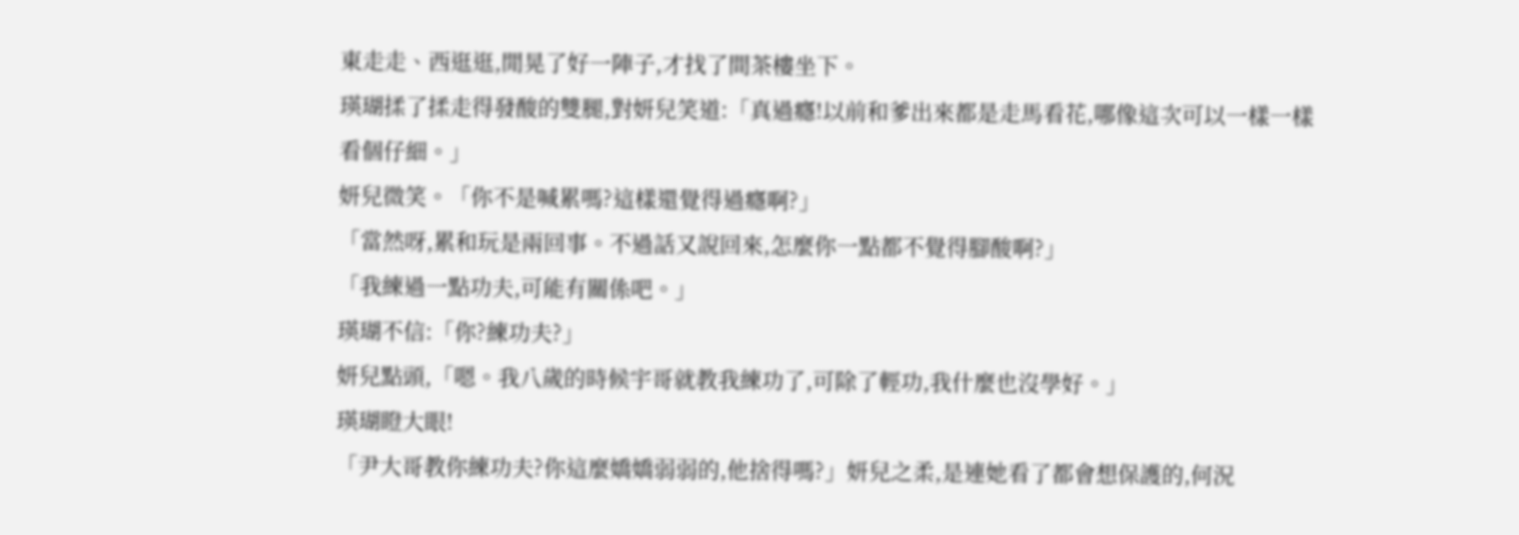東走走、西逛逛,閒晃了好一陣子,才找了間茶樓坐下。
瑛瑚揉了揉走得發酸的雙腿,對妍兒笑道:「真過癮!以前和爹出來都是走馬看花,哪像這次可以一樣一樣看個仔細。」
妍兒微笑。「你不是喊累嗎?這樣還覺得過癮啊?」
「當然呀,累和玩是兩回事。不過話又說回來,怎麼你一點都不覺得腳酸啊?」
「我練過一點功夫,可能有關係吧。」
瑛瑚不信:「你?練功夫?」
妍兒點頭,「嗯。我八歲的時候宇哥就教我練功了,可除了輕功,我什麼也沒學好。」
瑛瑚瞪大眼!
「尹大哥教你練功夫?你這麼嬌嬌弱弱的,他捨得嗎?」妍兒之柔,是連她看了都會想保護的,何況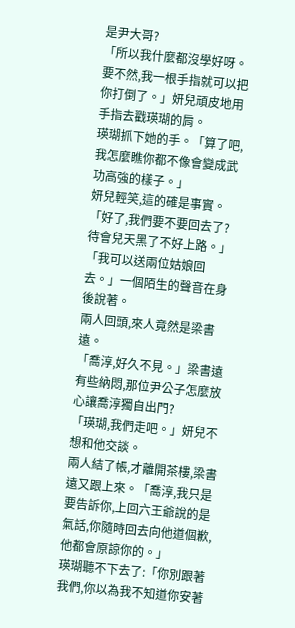是尹大哥?
「所以我什麼都沒學好呀。要不然,我一根手指就可以把你打倒了。」妍兒頑皮地用手指去戳瑛瑚的肩。
瑛瑚抓下她的手。「算了吧,我怎麼瞧你都不像會變成武功高強的樣子。」
妍兒輕笑,這的確是事實。「好了,我們要不要回去了?待會兒天黑了不好上路。」
「我可以送兩位姑娘回去。」一個陌生的聲音在身後說著。
兩人回頭,來人竟然是梁書遠。
「喬淳,好久不見。」梁書遠有些納悶,那位尹公子怎麼放心讓喬淳獨自出門?
「瑛瑚,我們走吧。」妍兒不想和他交談。
兩人結了帳,才離開茶樓,梁書遠又跟上來。「喬淳,我只是要告訴你,上回六王爺說的是氣話,你隨時回去向他道個歉,他都會原諒你的。」
瑛瑚聽不下去了:「你別跟著我們,你以為我不知道你安著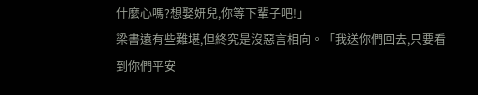什麼心嗎?想娶妍兒,你等下輩子吧!」
梁書遠有些難堪,但終究是沒惡言相向。「我送你們回去,只要看到你們平安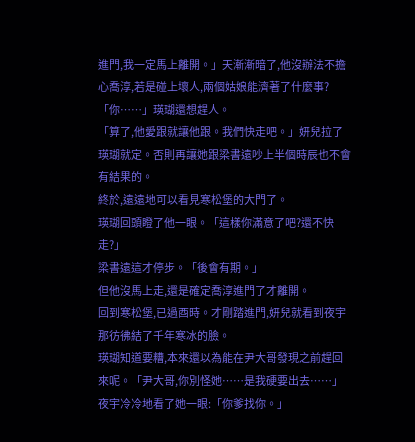進門,我一定馬上離開。」天漸漸暗了,他沒辦法不擔心喬淳,若是碰上壞人,兩個姑娘能濟著了什麼事?
「你……」瑛瑚還想趕人。
「算了,他愛跟就讓他跟。我們快走吧。」妍兒拉了瑛瑚就定。否則再讓她跟梁書遠吵上半個時辰也不會有結果的。
終於,遠遠地可以看見寒松堡的大門了。
瑛瑚回頭瞪了他一眼。「這樣你滿意了吧?還不快走?」
梁書遠這才停步。「後會有期。」
但他沒馬上走,還是確定喬淳進門了才離開。
回到寒松堡,已過酉時。才剛踏進門,妍兒就看到夜宇那彷彿結了千年寒冰的臉。
瑛瑚知道要糟,本來還以為能在尹大哥發現之前趕回來呢。「尹大哥,你別怪她……是我硬要出去……」
夜宇冷冷地看了她一眼:「你爹找你。」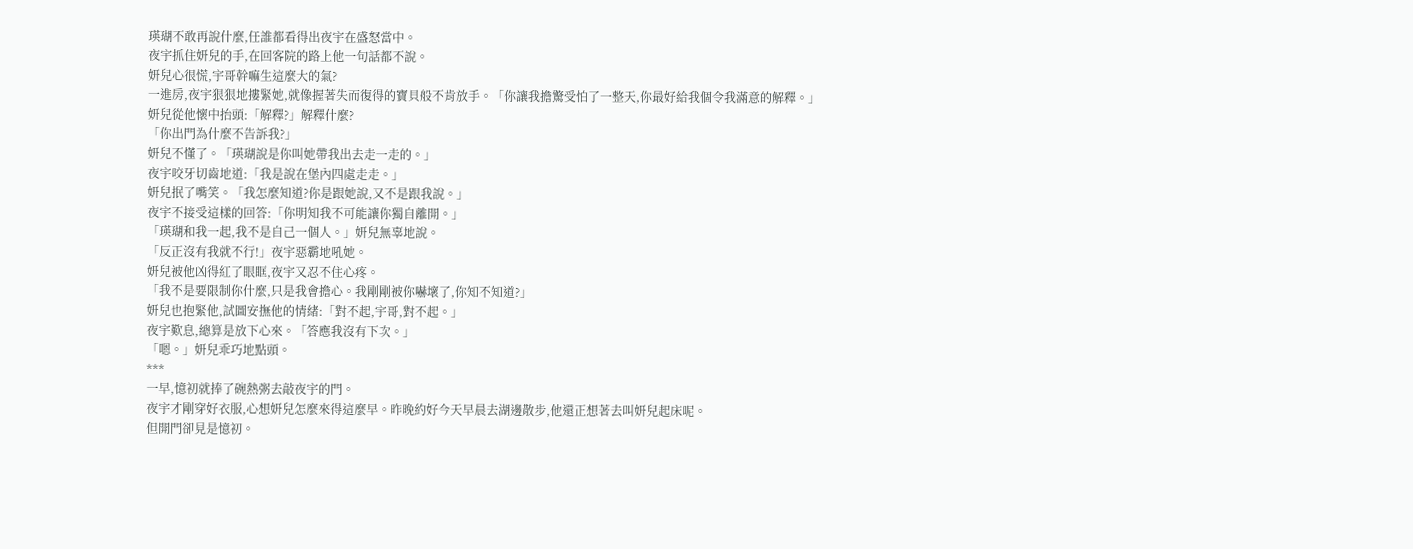瑛瑚不敢再說什麼,任誰都看得出夜宇在盛怒當中。
夜宇抓住妍兒的手,在回客院的路上他一句話都不說。
妍兒心很慌,宇哥幹嘛生這麼大的氣?
一進房,夜宇狠狠地摟緊她,就像握著失而復得的寶貝般不肯放手。「你讓我擔驚受怕了一整天,你最好給我個令我滿意的解釋。」
妍兒從他懷中抬頭:「解釋?」解釋什麼?
「你出門為什麼不告訴我?」
妍兒不懂了。「瑛瑚說是你叫她帶我出去走一走的。」
夜宇咬牙切齒地道:「我是說在堡內四處走走。」
妍兒抿了嘴笑。「我怎麼知道?你是跟她說,又不是跟我說。」
夜宇不接受這樣的回答:「你明知我不可能讓你獨自離開。」
「瑛瑚和我一起,我不是自己一個人。」妍兒無辜地說。
「反正沒有我就不行!」夜宇惡霸地吼她。
妍兒被他凶得紅了眼眶,夜宇又忍不住心疼。
「我不是要限制你什麼,只是我會擔心。我剛剛被你嚇壞了,你知不知道?」
妍兒也抱緊他,試圖安撫他的情緒:「對不起,宇哥,對不起。」
夜宇歎息,總算是放下心來。「答應我沒有下次。」
「嗯。」妍兒乖巧地點頭。
***
一早,憶初就捧了碗熱粥去敲夜宇的門。
夜宇才剛穿好衣服,心想妍兒怎麼來得這麼早。昨晚約好今天早晨去湖邊散步,他還正想著去叫妍兒起床呢。
但開門卻見是憶初。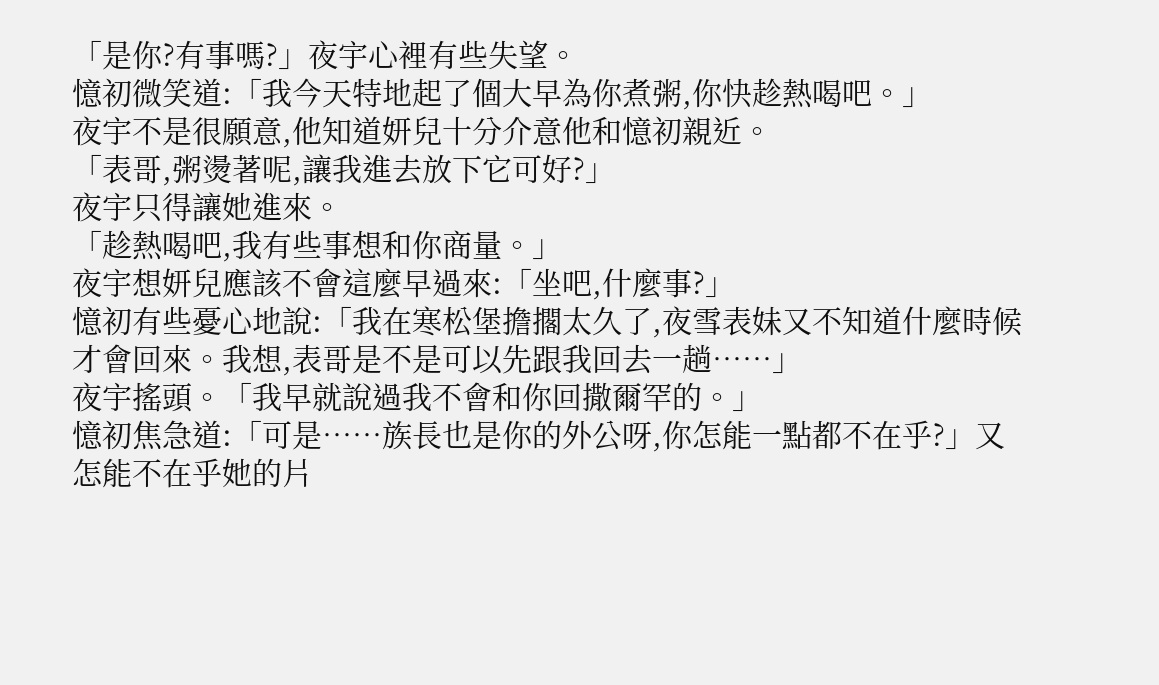「是你?有事嗎?」夜宇心裡有些失望。
憶初微笑道:「我今天特地起了個大早為你煮粥,你快趁熱喝吧。」
夜宇不是很願意,他知道妍兒十分介意他和憶初親近。
「表哥,粥燙著呢,讓我進去放下它可好?」
夜宇只得讓她進來。
「趁熱喝吧,我有些事想和你商量。」
夜宇想妍兒應該不會這麼早過來:「坐吧,什麼事?」
憶初有些憂心地說:「我在寒松堡擔擱太久了,夜雪表妹又不知道什麼時候才會回來。我想,表哥是不是可以先跟我回去一趟……」
夜宇搖頭。「我早就說過我不會和你回撒爾罕的。」
憶初焦急道:「可是……族長也是你的外公呀,你怎能一點都不在乎?」又怎能不在乎她的片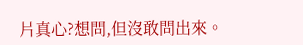片真心?想問,但沒敢問出來。